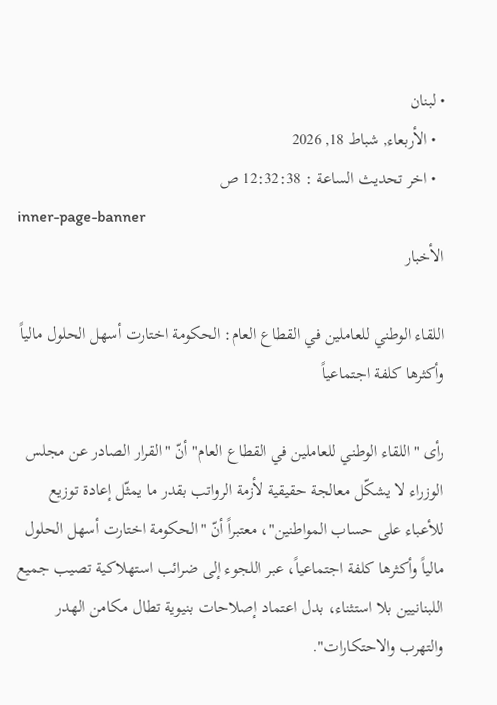• لبنان
  • الأربعاء, شباط 18, 2026
  • اخر تحديث الساعة : 12:32:38 ص
inner-page-banner
الأخبار

اللقاء الوطني للعاملين في القطاع العام: الحكومة اختارت أسهل الحلول مالياً وأكثرها كلفة اجتماعياً

رأى "اللقاء الوطني للعاملين في القطاع العام" أنّ "القرار الصادر عن مجلس الوزراء لا يشكّل معالجة حقيقية لأزمة الرواتب بقدر ما يمثّل إعادة توزيع للأعباء على حساب المواطنين"، معتبراً أنّ "الحكومة اختارت أسهل الحلول مالياً وأكثرها كلفة اجتماعياً، عبر اللجوء إلى ضرائب استهلاكية تصيب جميع اللبنانيين بلا استثناء، بدل اعتماد إصلاحات بنيوية تطال مكامن الهدر والتهرب والاحتكارات".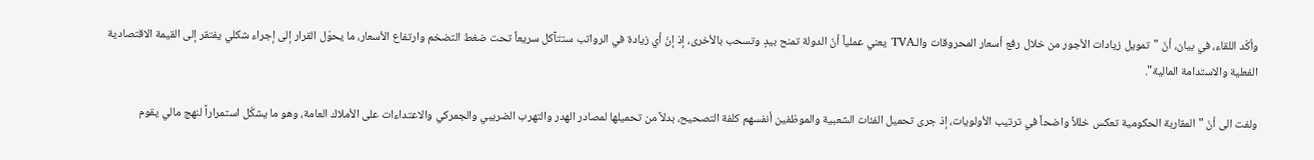وأكّد اللقاء، في بيان، أنّ "تمويل زيادات الأجور من خلال رفع أسعار المحروقات والـTVA يعني عملياً أنّ الدولة تمنح بيدٍ وتسحب بالأخرى، إذ إنّ أي زيادة في الرواتب ستتآكل سريعاً تحت ضغط التضخم وارتفاع الأسعار، ما يحوّل القرار إلى إجراء شكلي يفتقر إلى القيمة الاقتصادية الفعلية والاستدامة المالية".

ولفت الى أنّ "المقاربة الحكومية تعكس خللاً واضحاً في ترتيب الأولويات، إذ جرى تحميل الفئات الشعبية والموظفين أنفسهم كلفة التصحيح، بدلاً من تحميلها لمصادر الهدر والتهرب الضريبي والجمركي والاعتداءات على الأملاك العامة، وهو ما يشكّل استمراراً لنهج مالي يقوم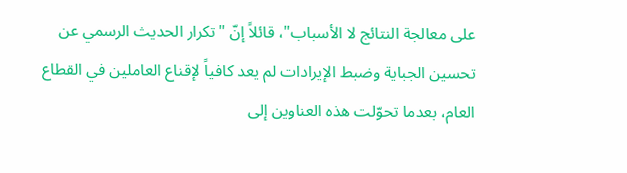على معالجة النتائج لا الأسباب"، قائلاً إنّ "تكرار الحديث الرسمي عن تحسين الجباية وضبط الإيرادات لم يعد كافياً لإقناع العاملين في القطاع العام، بعدما تحوّلت هذه العناوين إلى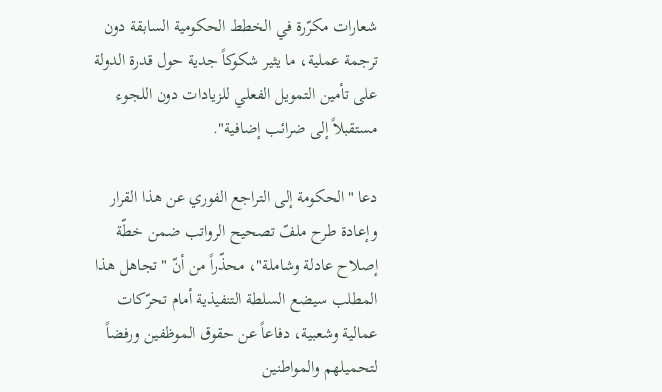شعارات مكرّرة في الخطط الحكومية السابقة دون ترجمة عملية، ما يثير شكوكاً جدية حول قدرة الدولة على تأمين التمويل الفعلي للزيادات دون اللجوء مستقبلاً إلى ضرائب إضافية".

دعا "الحكومة إلى التراجع الفوري عن هذا القرار وإعادة طرح ملفّ تصحيح الرواتب ضمن خطّة إصلاح عادلة وشاملة"، محذّراً من أنّ "تجاهل هذا المطلب سيضع السلطة التنفيذية أمام تحرّكات عمالية وشعبية، دفاعاً عن حقوق الموظفين ورفضاً لتحميلهم والمواطنين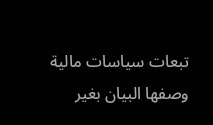تبعات سياسات مالية وصفها البيان بغير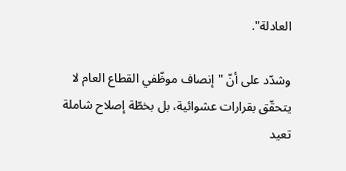العادلة".

وشدّد على أنّ "إنصاف موظّفي القطاع العام لا يتحقّق بقرارات عشوائية، بل بخطّة إصلاح شاملة تعيد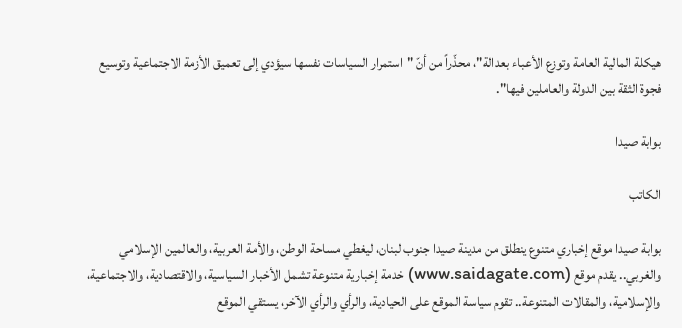هيكلة المالية العامة وتوزع الأعباء بعدالة"، محذّراً من أنّ "استمرار السياسات نفسها سيؤدي إلى تعميق الأزمة الاجتماعية وتوسيع فجوة الثقة بين الدولة والعاملين فيها".

بوابة صيدا

الكاتب

بوابة صيدا موقع إخباري متنوع ينطلق من مدينة صيدا جنوب لبنان، ليغطي مساحة الوطن، والأمة العربية، والعالمين الإسلامي والغربي.. يقدم موقع (www.saidagate.com) خدمة إخبارية متنوعة تشمل الأخبار السياسية، والاقتصادية، والاجتماعية، والإسلامية، والمقالات المتنوعة.. تقوم سياسة الموقع على الحيادية، والرأي والرأي الآخر، يستقي الموقع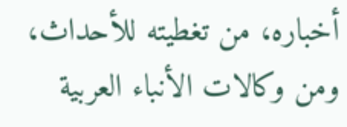أخباره، من تغطيته للأحداث، ومن وكالات الأنباء العربية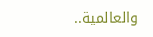والعالمية..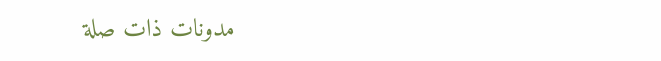مدونات ذات صلة